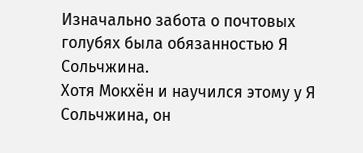Изначально забота о почтовых голубях была обязанностью Я Сольчжина.
Хотя Мокхён и научился этому у Я Сольчжина, он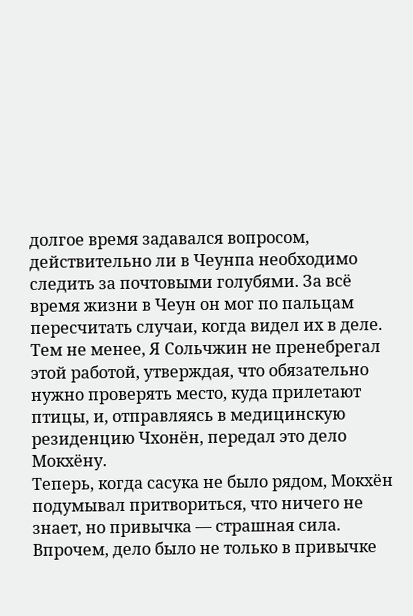долгое время задавался вопросом, действительно ли в Чеунпа необходимо следить за почтовыми голубями. За всё время жизни в Чеун он мог по пальцам пересчитать случаи, когда видел их в деле.
Тем не менее, Я Сольчжин не пренебрегал этой работой, утверждая, что обязательно нужно проверять место, куда прилетают птицы, и, отправляясь в медицинскую резиденцию Чхонён, передал это дело Мокхёну.
Теперь, когда сасука не было рядом, Мокхён подумывал притвориться, что ничего не знает, но привычка — страшная сила. Впрочем, дело было не только в привычке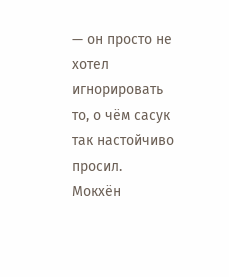— он просто не хотел игнорировать то, о чём сасук так настойчиво просил.
Мокхён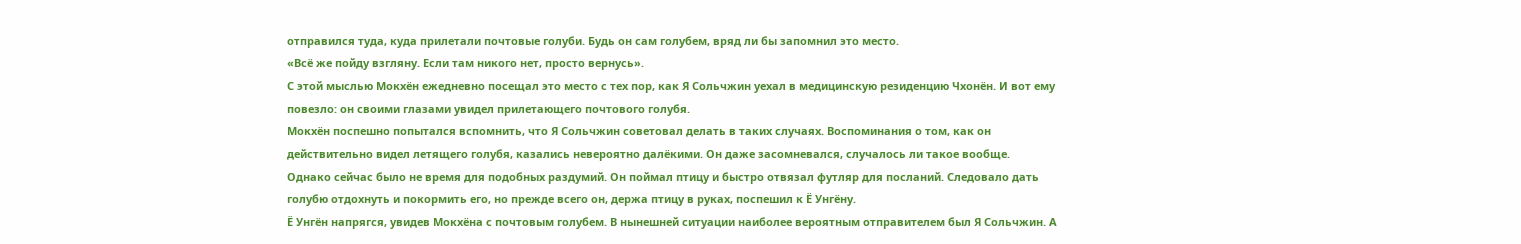отправился туда, куда прилетали почтовые голуби. Будь он сам голубем, вряд ли бы запомнил это место.
«Всё же пойду взгляну. Если там никого нет, просто вернусь».
С этой мыслью Мокхён ежедневно посещал это место с тех пор, как Я Сольчжин уехал в медицинскую резиденцию Чхонён. И вот ему повезло: он своими глазами увидел прилетающего почтового голубя.
Мокхён поспешно попытался вспомнить, что Я Сольчжин советовал делать в таких случаях. Воспоминания о том, как он действительно видел летящего голубя, казались невероятно далёкими. Он даже засомневался, случалось ли такое вообще.
Однако сейчас было не время для подобных раздумий. Он поймал птицу и быстро отвязал футляр для посланий. Следовало дать голубю отдохнуть и покормить его, но прежде всего он, держа птицу в руках, поспешил к Ё Унгёну.
Ё Унгён напрягся, увидев Мокхёна с почтовым голубем. В нынешней ситуации наиболее вероятным отправителем был Я Сольчжин. А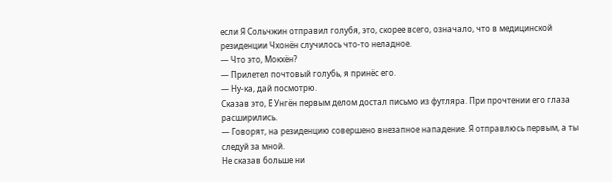если Я Сольчжин отправил голубя, это, скорее всего, означало, что в медицинской резиденции Чхонён случилось что-то неладное.
— Что это, Мокхён?
— Прилетел почтовый голубь, я принёс его.
— Ну-ка, дай посмотрю.
Сказав это, Ё Унгён первым делом достал письмо из футляра. При прочтении его глаза расширились.
— Говорят, на резиденцию совершено внезапное нападение. Я отправлюсь первым, а ты следуй за мной.
Не сказав больше ни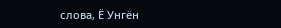слова, Ё Унгён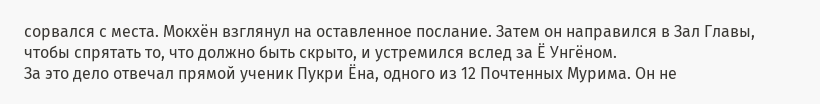сорвался с места. Мокхён взглянул на оставленное послание. Затем он направился в Зал Главы, чтобы спрятать то, что должно быть скрыто, и устремился вслед за Ё Унгёном.
За это дело отвечал прямой ученик Пукри Ёна, одного из 12 Почтенных Мурима. Он не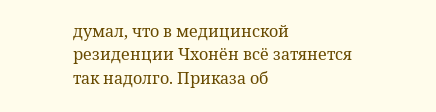думал, что в медицинской резиденции Чхонён всё затянется так надолго. Приказа об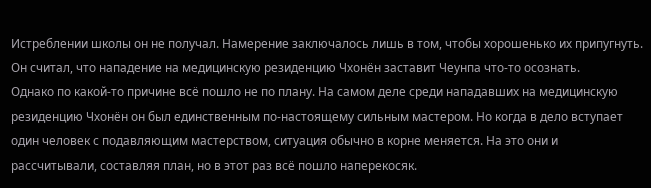Истреблении школы он не получал. Намерение заключалось лишь в том, чтобы хорошенько их припугнуть. Он считал, что нападение на медицинскую резиденцию Чхонён заставит Чеунпа что-то осознать.
Однако по какой-то причине всё пошло не по плану. На самом деле среди нападавших на медицинскую резиденцию Чхонён он был единственным по-настоящему сильным мастером. Но когда в дело вступает один человек с подавляющим мастерством, ситуация обычно в корне меняется. На это они и рассчитывали, составляя план, но в этот раз всё пошло наперекосяк.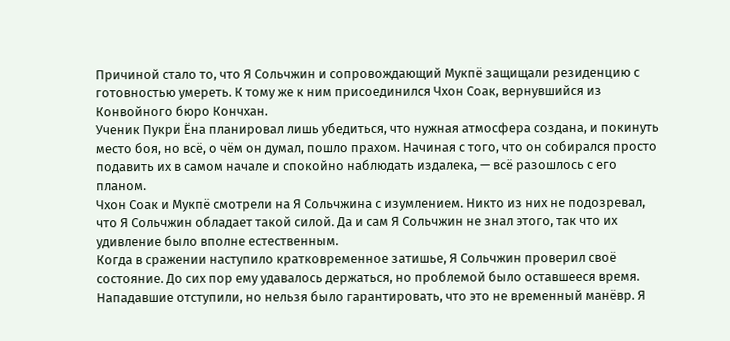Причиной стало то, что Я Сольчжин и сопровождающий Мукпё защищали резиденцию с готовностью умереть. К тому же к ним присоединился Чхон Соак, вернувшийся из Конвойного бюро Кончхан.
Ученик Пукри Ёна планировал лишь убедиться, что нужная атмосфера создана, и покинуть место боя, но всё, о чём он думал, пошло прахом. Начиная с того, что он собирался просто подавить их в самом начале и спокойно наблюдать издалека, — всё разошлось с его планом.
Чхон Соак и Мукпё смотрели на Я Сольчжина с изумлением. Никто из них не подозревал, что Я Сольчжин обладает такой силой. Да и сам Я Сольчжин не знал этого, так что их удивление было вполне естественным.
Когда в сражении наступило кратковременное затишье, Я Сольчжин проверил своё состояние. До сих пор ему удавалось держаться, но проблемой было оставшееся время. Нападавшие отступили, но нельзя было гарантировать, что это не временный манёвр. Я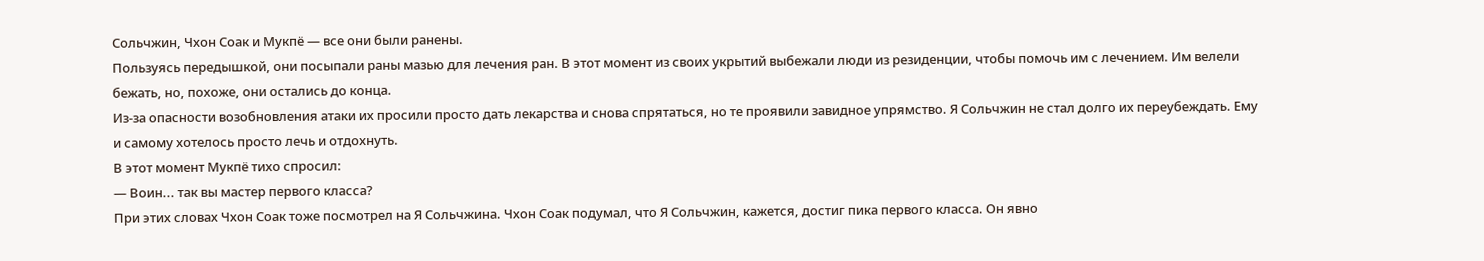Сольчжин, Чхон Соак и Мукпё — все они были ранены.
Пользуясь передышкой, они посыпали раны мазью для лечения ран. В этот момент из своих укрытий выбежали люди из резиденции, чтобы помочь им с лечением. Им велели бежать, но, похоже, они остались до конца.
Из-за опасности возобновления атаки их просили просто дать лекарства и снова спрятаться, но те проявили завидное упрямство. Я Сольчжин не стал долго их переубеждать. Ему и самому хотелось просто лечь и отдохнуть.
В этот момент Мукпё тихо спросил:
— Воин... так вы мастер первого класса?
При этих словах Чхон Соак тоже посмотрел на Я Сольчжина. Чхон Соак подумал, что Я Сольчжин, кажется, достиг пика первого класса. Он явно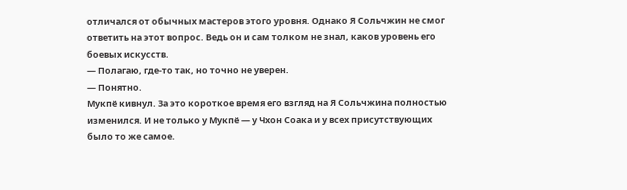отличался от обычных мастеров этого уровня. Однако Я Сольчжин не смог ответить на этот вопрос. Ведь он и сам толком не знал, каков уровень его боевых искусств.
— Полагаю, где-то так, но точно не уверен.
— Понятно.
Мукпё кивнул. За это короткое время его взгляд на Я Сольчжина полностью изменился. И не только у Мукпё — у Чхон Соака и у всех присутствующих было то же самое.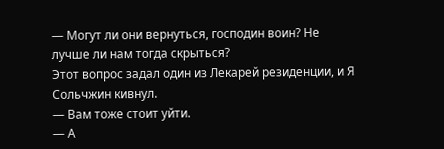— Могут ли они вернуться, господин воин? Не лучше ли нам тогда скрыться?
Этот вопрос задал один из Лекарей резиденции, и Я Сольчжин кивнул.
— Вам тоже стоит уйти.
— А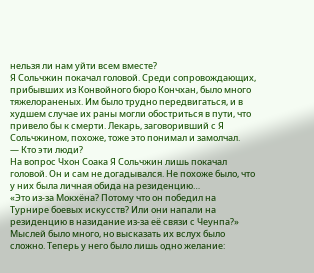нельзя ли нам уйти всем вместе?
Я Сольчжин покачал головой. Среди сопровождающих, прибывших из Конвойного бюро Кончхан, было много тяжелораненых. Им было трудно передвигаться, и в худшем случае их раны могли обостриться в пути, что привело бы к смерти. Лекарь, заговоривший с Я Сольчжином, похоже, тоже это понимал и замолчал.
— Кто эти люди?
На вопрос Чхон Соака Я Сольчжин лишь покачал головой. Он и сам не догадывался. Не похоже было, что у них была личная обида на резиденцию…
«Это из-за Мокхёна? Потому что он победил на Турнире боевых искусств? Или они напали на резиденцию в назидание из-за её связи с Чеунпа?»
Мыслей было много, но высказать их вслух было сложно. Теперь у него было лишь одно желание: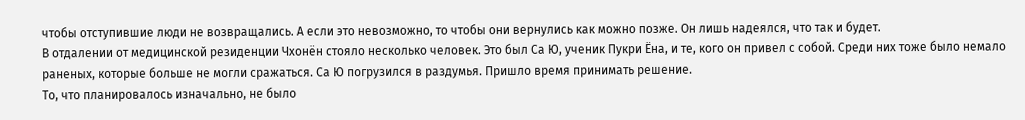чтобы отступившие люди не возвращались. А если это невозможно, то чтобы они вернулись как можно позже. Он лишь надеялся, что так и будет.
В отдалении от медицинской резиденции Чхонён стояло несколько человек. Это был Са Ю, ученик Пукри Ёна, и те, кого он привел с собой. Среди них тоже было немало раненых, которые больше не могли сражаться. Са Ю погрузился в раздумья. Пришло время принимать решение.
То, что планировалось изначально, не было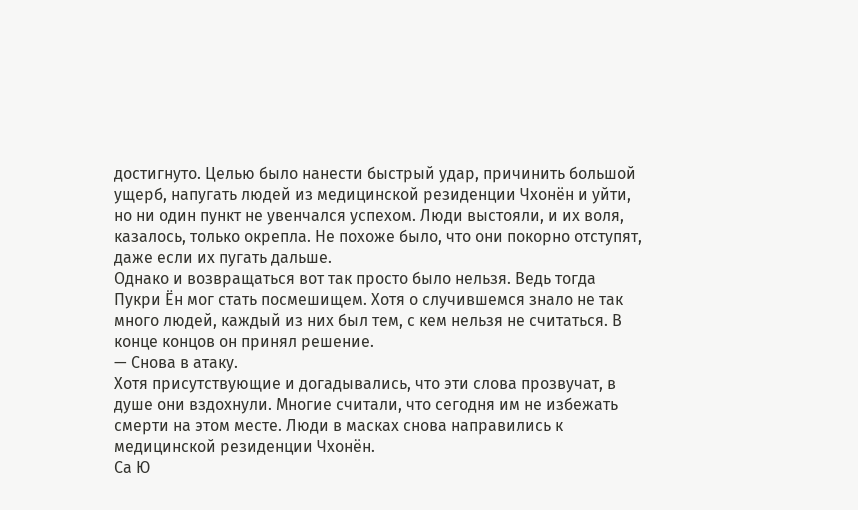достигнуто. Целью было нанести быстрый удар, причинить большой ущерб, напугать людей из медицинской резиденции Чхонён и уйти, но ни один пункт не увенчался успехом. Люди выстояли, и их воля, казалось, только окрепла. Не похоже было, что они покорно отступят, даже если их пугать дальше.
Однако и возвращаться вот так просто было нельзя. Ведь тогда Пукри Ён мог стать посмешищем. Хотя о случившемся знало не так много людей, каждый из них был тем, с кем нельзя не считаться. В конце концов он принял решение.
— Снова в атаку.
Хотя присутствующие и догадывались, что эти слова прозвучат, в душе они вздохнули. Многие считали, что сегодня им не избежать смерти на этом месте. Люди в масках снова направились к медицинской резиденции Чхонён.
Са Ю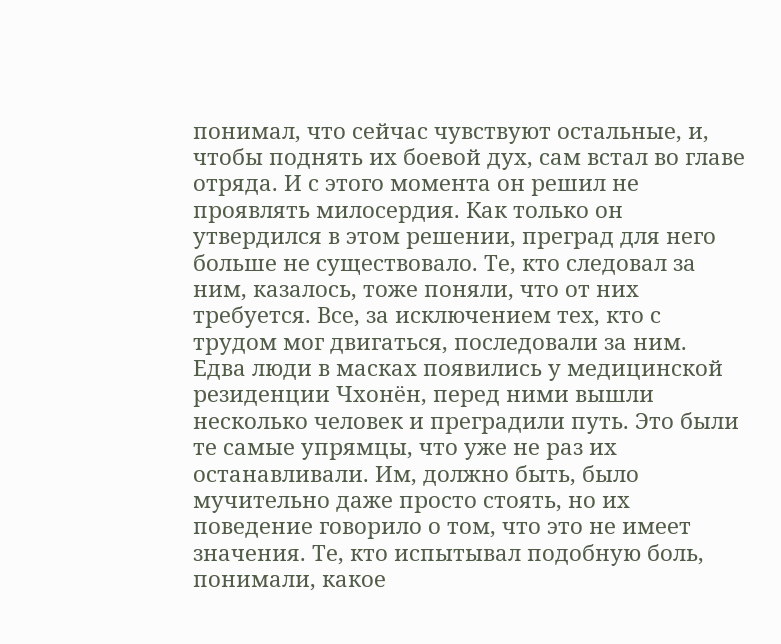понимал, что сейчас чувствуют остальные, и, чтобы поднять их боевой дух, сам встал во главе отряда. И с этого момента он решил не проявлять милосердия. Как только он утвердился в этом решении, преград для него больше не существовало. Те, кто следовал за ним, казалось, тоже поняли, что от них требуется. Все, за исключением тех, кто с трудом мог двигаться, последовали за ним.
Едва люди в масках появились у медицинской резиденции Чхонён, перед ними вышли несколько человек и преградили путь. Это были те самые упрямцы, что уже не раз их останавливали. Им, должно быть, было мучительно даже просто стоять, но их поведение говорило о том, что это не имеет значения. Те, кто испытывал подобную боль, понимали, какое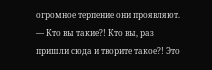огромное терпение они проявляют.
— Кто вы такие?! Кто вы, раз пришли сюда и творите такое?! Это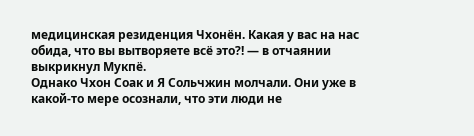медицинская резиденция Чхонён. Какая у вас на нас обида, что вы вытворяете всё это?! — в отчаянии выкрикнул Мукпё.
Однако Чхон Соак и Я Сольчжин молчали. Они уже в какой-то мере осознали, что эти люди не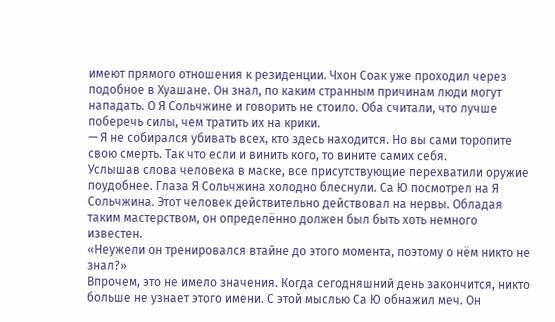имеют прямого отношения к резиденции. Чхон Соак уже проходил через подобное в Хуашане. Он знал, по каким странным причинам люди могут нападать. О Я Сольчжине и говорить не стоило. Оба считали, что лучше поберечь силы, чем тратить их на крики.
— Я не собирался убивать всех, кто здесь находится. Но вы сами торопите свою смерть. Так что если и винить кого, то вините самих себя.
Услышав слова человека в маске, все присутствующие перехватили оружие поудобнее. Глаза Я Сольчжина холодно блеснули. Са Ю посмотрел на Я Сольчжина. Этот человек действительно действовал на нервы. Обладая таким мастерством, он определённо должен был быть хоть немного известен.
«Неужели он тренировался втайне до этого момента, поэтому о нём никто не знал?»
Впрочем, это не имело значения. Когда сегодняшний день закончится, никто больше не узнает этого имени. С этой мыслью Са Ю обнажил меч. Он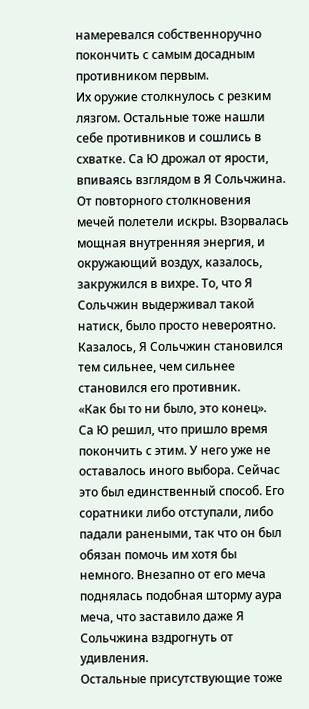намеревался собственноручно покончить с самым досадным противником первым.
Их оружие столкнулось с резким лязгом. Остальные тоже нашли себе противников и сошлись в схватке. Са Ю дрожал от ярости, впиваясь взглядом в Я Сольчжина. От повторного столкновения мечей полетели искры. Взорвалась мощная внутренняя энергия, и окружающий воздух, казалось, закружился в вихре. То, что Я Сольчжин выдерживал такой натиск, было просто невероятно. Казалось, Я Сольчжин становился тем сильнее, чем сильнее становился его противник.
«Как бы то ни было, это конец».
Са Ю решил, что пришло время покончить с этим. У него уже не оставалось иного выбора. Сейчас это был единственный способ. Его соратники либо отступали, либо падали ранеными, так что он был обязан помочь им хотя бы немного. Внезапно от его меча поднялась подобная шторму аура меча, что заставило даже Я Сольчжина вздрогнуть от удивления.
Остальные присутствующие тоже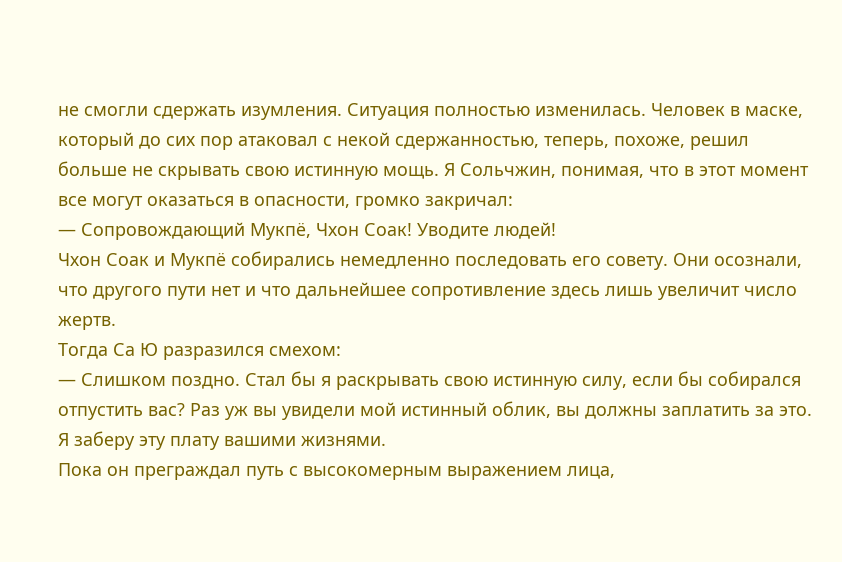не смогли сдержать изумления. Ситуация полностью изменилась. Человек в маске, который до сих пор атаковал с некой сдержанностью, теперь, похоже, решил больше не скрывать свою истинную мощь. Я Сольчжин, понимая, что в этот момент все могут оказаться в опасности, громко закричал:
— Сопровождающий Мукпё, Чхон Соак! Уводите людей!
Чхон Соак и Мукпё собирались немедленно последовать его совету. Они осознали, что другого пути нет и что дальнейшее сопротивление здесь лишь увеличит число жертв.
Тогда Са Ю разразился смехом:
— Слишком поздно. Стал бы я раскрывать свою истинную силу, если бы собирался отпустить вас? Раз уж вы увидели мой истинный облик, вы должны заплатить за это. Я заберу эту плату вашими жизнями.
Пока он преграждал путь с высокомерным выражением лица,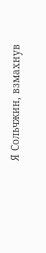Я Сольчжин, взмахнув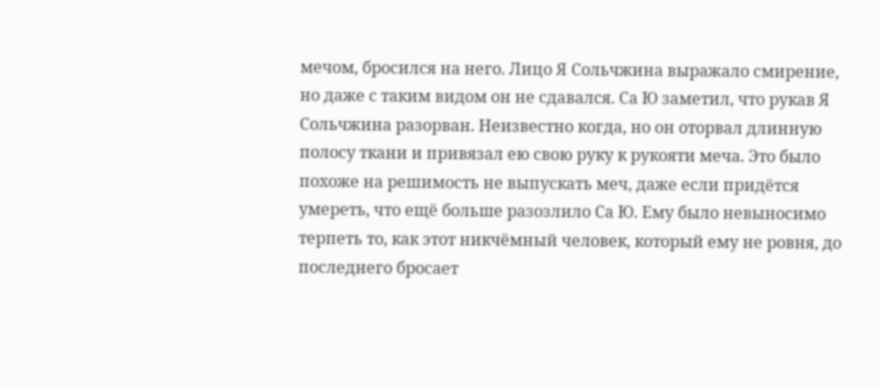мечом, бросился на него. Лицо Я Сольчжина выражало смирение, но даже с таким видом он не сдавался. Са Ю заметил, что рукав Я Сольчжина разорван. Неизвестно когда, но он оторвал длинную полосу ткани и привязал ею свою руку к рукояти меча. Это было похоже на решимость не выпускать меч, даже если придётся умереть, что ещё больше разозлило Са Ю. Ему было невыносимо терпеть то, как этот никчёмный человек, который ему не ровня, до последнего бросает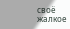своё жалкое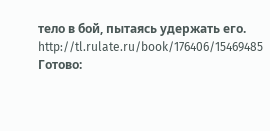тело в бой, пытаясь удержать его.
http://tl.rulate.ru/book/176406/15469485
Готово: